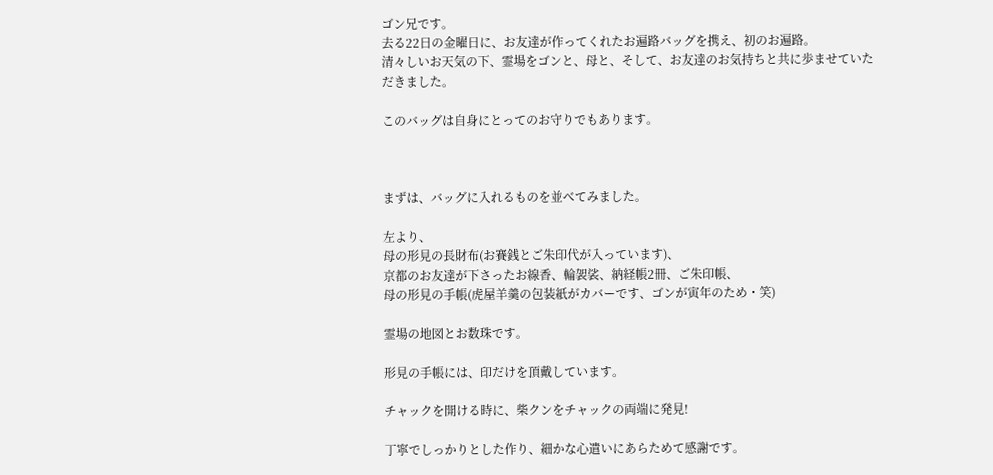ゴン兄です。
去る22日の金曜日に、お友達が作ってくれたお遍路バッグを携え、初のお遍路。
清々しいお天気の下、霊場をゴンと、母と、そして、お友達のお気持ちと共に歩ませていただきました。

このバッグは自身にとってのお守りでもあります。



まずは、バッグに入れるものを並べてみました。

左より、
母の形見の長財布(お賽銭とご朱印代が入っています)、
京都のお友達が下さったお線香、輪袈裟、納経帳2冊、ご朱印帳、
母の形見の手帳(虎屋羊羹の包装紙がカバーです、ゴンが寅年のため・笑)

霊場の地図とお数珠です。

形見の手帳には、印だけを頂戴しています。

チャックを開ける時に、柴クンをチャックの両端に発見!

丁寧でしっかりとした作り、細かな心遣いにあらためて感謝です。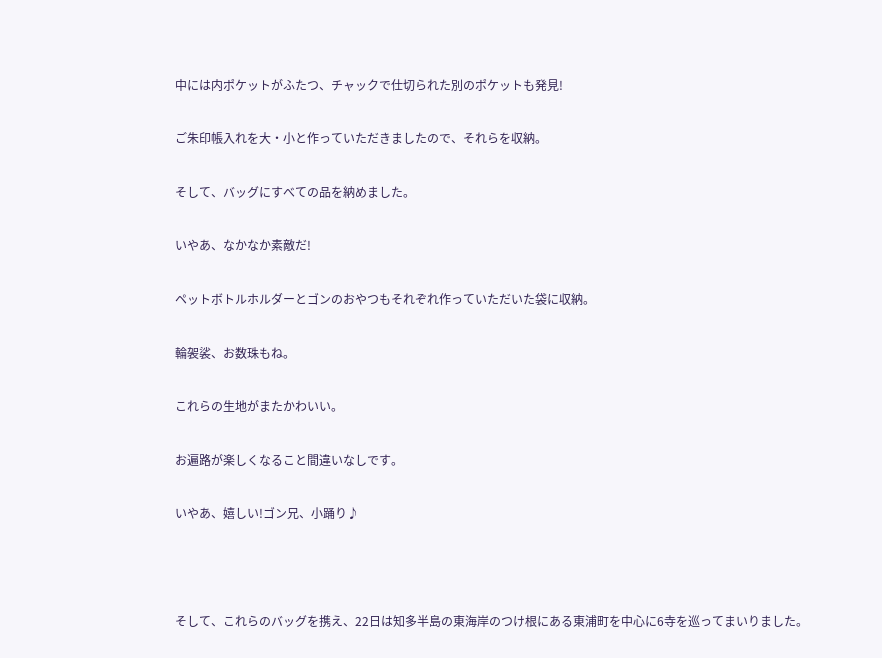中には内ポケットがふたつ、チャックで仕切られた別のポケットも発見!

ご朱印帳入れを大・小と作っていただきましたので、それらを収納。

そして、バッグにすべての品を納めました。

いやあ、なかなか素敵だ!

ペットボトルホルダーとゴンのおやつもそれぞれ作っていただいた袋に収納。

輪袈裟、お数珠もね。

これらの生地がまたかわいい。

お遍路が楽しくなること間違いなしです。

いやあ、嬉しい!ゴン兄、小踊り♪



そして、これらのバッグを携え、22日は知多半島の東海岸のつけ根にある東浦町を中心に6寺を巡ってまいりました。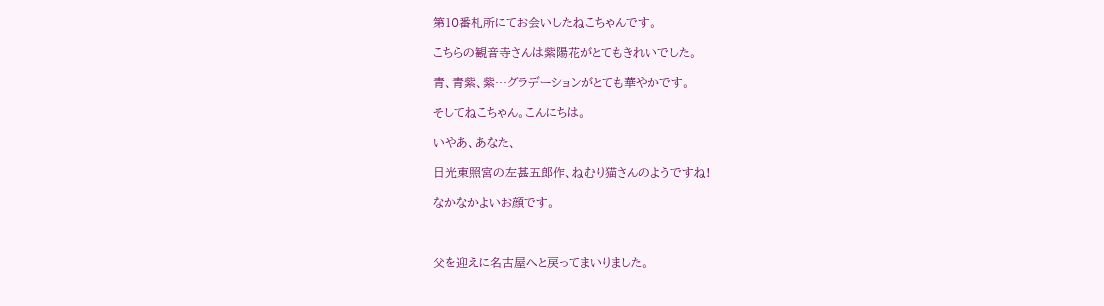第10番札所にてお会いしたねこちゃんです。

こちらの観音寺さんは紫陽花がとてもきれいでした。

青、青紫、紫…グラデーションがとても華やかです。

そしてねこちゃん。こんにちは。

いやあ、あなた、

日光東照宮の左甚五郎作、ねむり猫さんのようですね!

なかなかよいお顔です。



父を迎えに名古屋へと戻ってまいりました。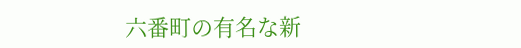六番町の有名な新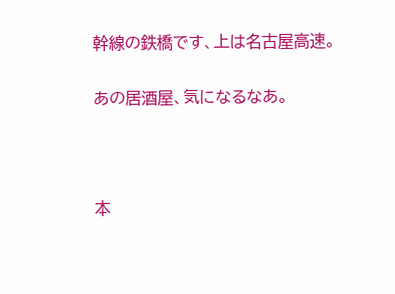幹線の鉄橋です、上は名古屋高速。

あの居酒屋、気になるなあ。



本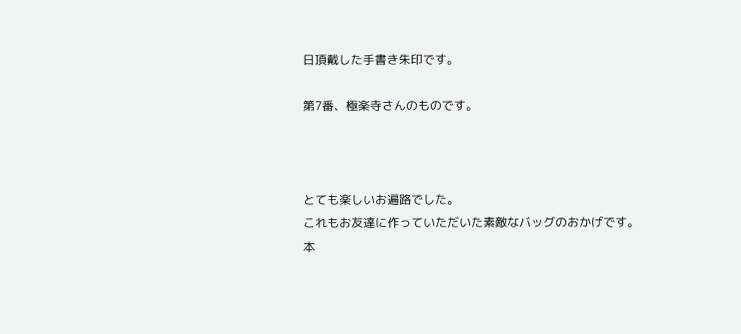日頂戴した手書き朱印です。

第7番、極楽寺さんのものです。



とても楽しいお遍路でした。
これもお友達に作っていただいた素敵なバッグのおかげです。
本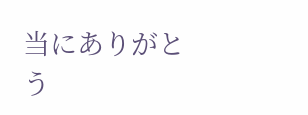当にありがとう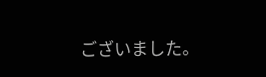ございました。